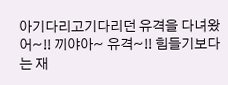아기다리고기다리던 유격을 다녀왔어~!! 끼야아~ 유격~!! 힘들기보다는 재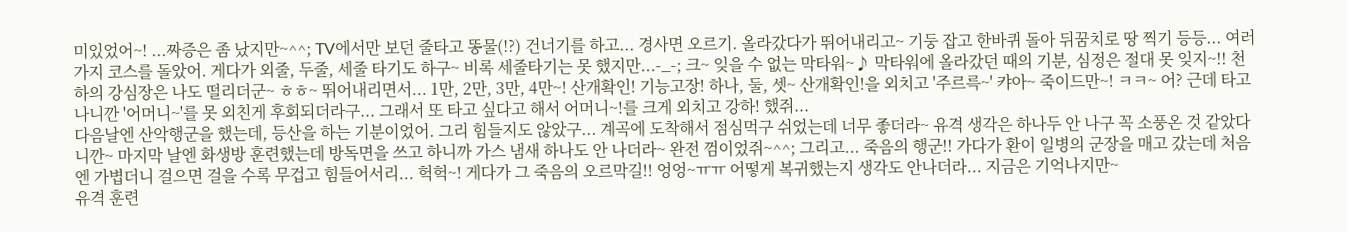미있었어~! ...짜증은 좀 났지만~^^; TV에서만 보던 줄타고 똥물(!?) 건너기를 하고... 경사면 오르기. 올라갔다가 뛰어내리고~ 기둥 잡고 한바퀴 돌아 뒤꿈치로 땅 찍기 등등... 여러가지 코스를 돌았어. 게다가 외줄, 두줄, 세줄 타기도 하구~ 비록 세줄타기는 못 했지만...-_-; 크~ 잊을 수 없는 막타워~♪ 막타워에 올라갔던 때의 기분, 심정은 절대 못 잊지~!! 천하의 강심장은 나도 떨리더군~ ㅎㅎ~ 뛰어내리면서... 1만, 2만, 3만, 4만~! 산개확인! 기능고장! 하나, 둘, 셋~ 산개확인!을 외치고 '주르륵~' 캬아~ 죽이드만~! ㅋㅋ~ 어? 근데 타고 나니깐 '어머니~'를 못 외친게 후회되더라구... 그래서 또 타고 싶다고 해서 어머니~!를 크게 외치고 강하! 했쥐...
다음날엔 산악행군을 했는데, 등산을 하는 기분이었어. 그리 힘들지도 않았구... 계곡에 도착해서 점심먹구 쉬었는데 너무 좋더라~ 유격 생각은 하나두 안 나구 꼭 소풍온 것 같았다니깐~ 마지막 날엔 화생방 훈련했는데 방독면을 쓰고 하니까 가스 냄새 하나도 안 나더라~ 완전 껌이었쥐~^^; 그리고... 죽음의 행군!! 가다가 환이 일병의 군장을 매고 갔는데 처음엔 가볍더니 걸으면 걸을 수록 무겁고 힘들어서리... 헉헉~! 게다가 그 죽음의 오르막길!! 엉엉~ㅠㅠ 어떻게 복귀했는지 생각도 안나더라... 지금은 기억나지만~
유격 훈련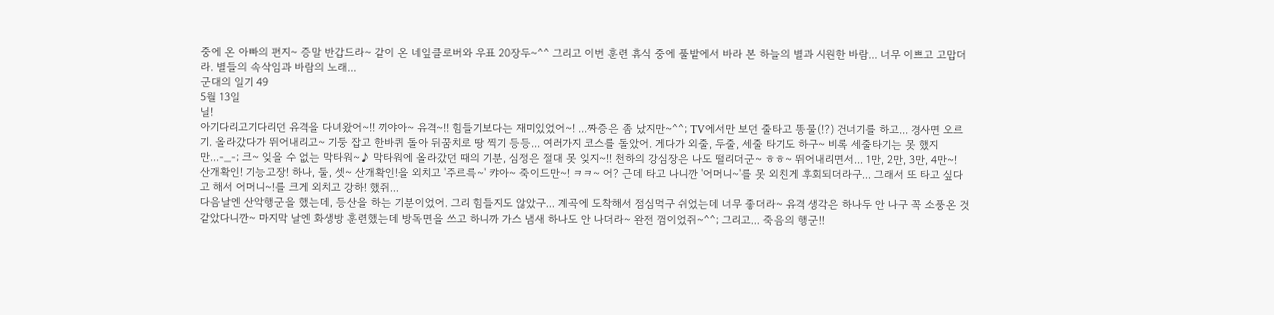중에 온 아빠의 편지~ 증말 반갑드라~ 같이 온 네잎클로버와 우표 20장두~^^ 그리고 이번 훈련 휴식 중에 풀밭에서 바라 본 하늘의 별과 시원한 바람... 너무 이쁘고 고맙더라. 별들의 속삭임과 바람의 노래...
군대의 일기 49
5월 13일
닐!
아기다리고기다리던 유격을 다녀왔어~!! 끼야아~ 유격~!! 힘들기보다는 재미있었어~! ...짜증은 좀 났지만~^^; TV에서만 보던 줄타고 똥물(!?) 건너기를 하고... 경사면 오르기. 올라갔다가 뛰어내리고~ 기둥 잡고 한바퀴 돌아 뒤꿈치로 땅 찍기 등등... 여러가지 코스를 돌았어. 게다가 외줄, 두줄, 세줄 타기도 하구~ 비록 세줄타기는 못 했지만...-_-; 크~ 잊을 수 없는 막타워~♪ 막타워에 올라갔던 때의 기분, 심정은 절대 못 잊지~!! 천하의 강심장은 나도 떨리더군~ ㅎㅎ~ 뛰어내리면서... 1만, 2만, 3만, 4만~! 산개확인! 기능고장! 하나, 둘, 셋~ 산개확인!을 외치고 '주르륵~' 캬아~ 죽이드만~! ㅋㅋ~ 어? 근데 타고 나니깐 '어머니~'를 못 외친게 후회되더라구... 그래서 또 타고 싶다고 해서 어머니~!를 크게 외치고 강하! 했쥐...
다음날엔 산악행군을 했는데, 등산을 하는 기분이었어. 그리 힘들지도 않았구... 계곡에 도착해서 점심먹구 쉬었는데 너무 좋더라~ 유격 생각은 하나두 안 나구 꼭 소풍온 것 같았다니깐~ 마지막 날엔 화생방 훈련했는데 방독면을 쓰고 하니까 가스 냄새 하나도 안 나더라~ 완전 껌이었쥐~^^; 그리고... 죽음의 행군!!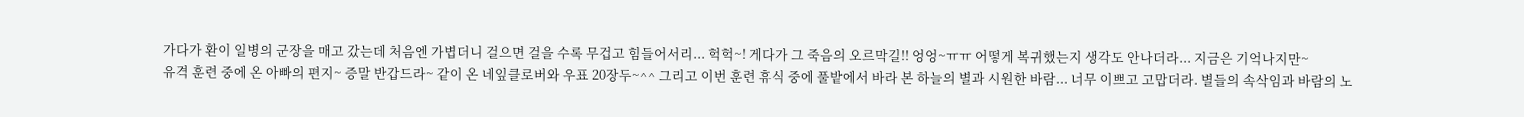가다가 환이 일병의 군장을 매고 갔는데 처음엔 가볍더니 걸으면 걸을 수록 무겁고 힘들어서리... 헉헉~! 게다가 그 죽음의 오르막길!! 엉엉~ㅠㅠ 어떻게 복귀했는지 생각도 안나더라... 지금은 기억나지만~
유격 훈련 중에 온 아빠의 편지~ 증말 반갑드라~ 같이 온 네잎클로버와 우표 20장두~^^ 그리고 이번 훈련 휴식 중에 풀밭에서 바라 본 하늘의 별과 시원한 바람... 너무 이쁘고 고맙더라. 별들의 속삭임과 바람의 노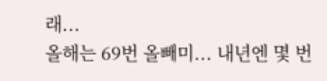래...
올해는 69번 올빼미... 내년엔 몇 번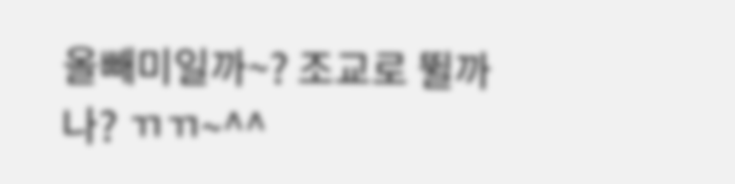올빼미일까~? 조교로 뛸까나? ㄲㄲ~^^